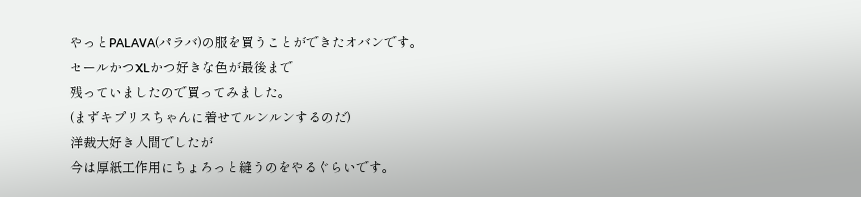やっとPALAVA(パラバ)の服を買うことができたオバンです。
セールかつXLかつ好きな色が最後まで
残っていましたので買ってみました。
(まずキプリスちゃんに着せてルンルンするのだ)
洋裁大好き人間でしたが
今は厚紙工作用にちょろっと縫うのをやるぐらいです。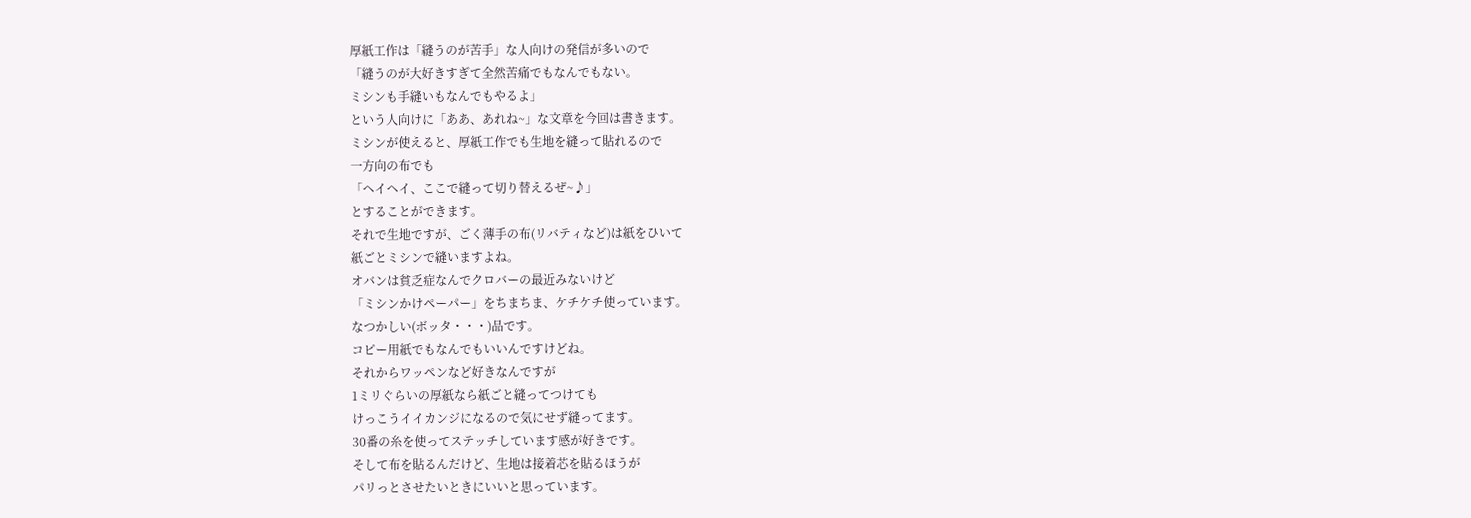厚紙工作は「縫うのが苦手」な人向けの発信が多いので
「縫うのが大好きすぎて全然苦痛でもなんでもない。
ミシンも手縫いもなんでもやるよ」
という人向けに「ああ、あれね~」な文章を今回は書きます。
ミシンが使えると、厚紙工作でも生地を縫って貼れるので
一方向の布でも
「ヘイヘイ、ここで縫って切り替えるぜ~♪」
とすることができます。
それで生地ですが、ごく薄手の布(リバティなど)は紙をひいて
紙ごとミシンで縫いますよね。
オバンは貧乏症なんでクロバーの最近みないけど
「ミシンかけペーパー」をちまちま、ケチケチ使っています。
なつかしい(ボッタ・・・)品です。
コピー用紙でもなんでもいいんですけどね。
それからワッペンなど好きなんですが
1ミリぐらいの厚紙なら紙ごと縫ってつけても
けっこうイイカンジになるので気にせず縫ってます。
30番の糸を使ってステッチしています感が好きです。
そして布を貼るんだけど、生地は接着芯を貼るほうが
パリっとさせたいときにいいと思っています。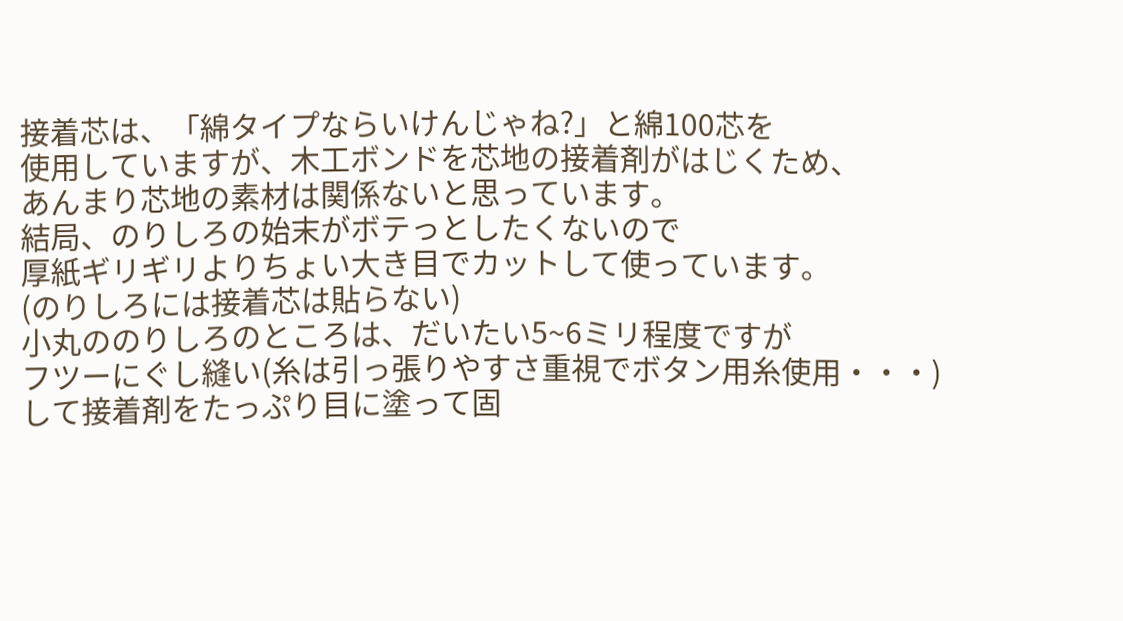接着芯は、「綿タイプならいけんじゃね?」と綿100芯を
使用していますが、木工ボンドを芯地の接着剤がはじくため、
あんまり芯地の素材は関係ないと思っています。
結局、のりしろの始末がボテっとしたくないので
厚紙ギリギリよりちょい大き目でカットして使っています。
(のりしろには接着芯は貼らない)
小丸ののりしろのところは、だいたい5~6ミリ程度ですが
フツーにぐし縫い(糸は引っ張りやすさ重視でボタン用糸使用・・・)
して接着剤をたっぷり目に塗って固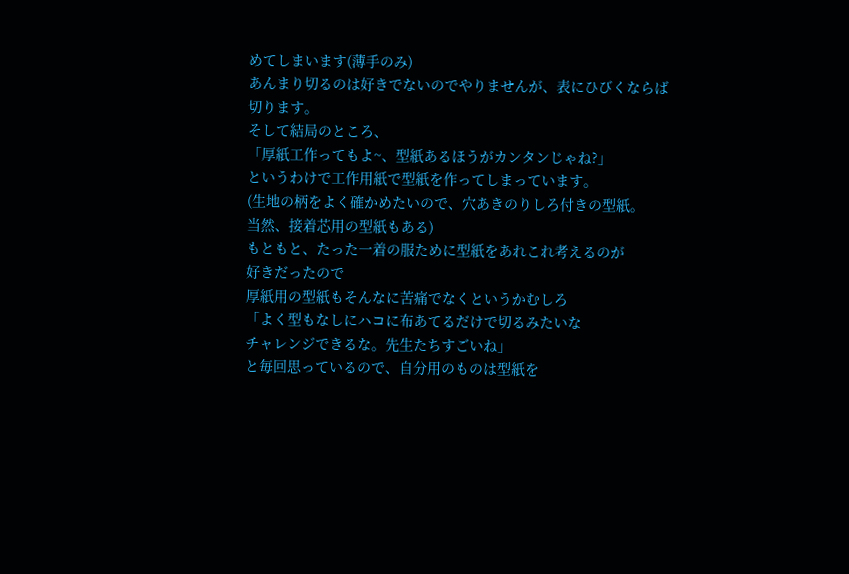めてしまいます(薄手のみ)
あんまり切るのは好きでないのでやりませんが、表にひびくならば
切ります。
そして結局のところ、
「厚紙工作ってもよ~、型紙あるほうがカンタンじゃね?」
というわけで工作用紙で型紙を作ってしまっています。
(生地の柄をよく確かめたいので、穴あきのりしろ付きの型紙。
当然、接着芯用の型紙もある)
もともと、たった一着の服ために型紙をあれこれ考えるのが
好きだったので
厚紙用の型紙もそんなに苦痛でなくというかむしろ
「よく型もなしにハコに布あてるだけで切るみたいな
チャレンジできるな。先生たちすごいね」
と毎回思っているので、自分用のものは型紙を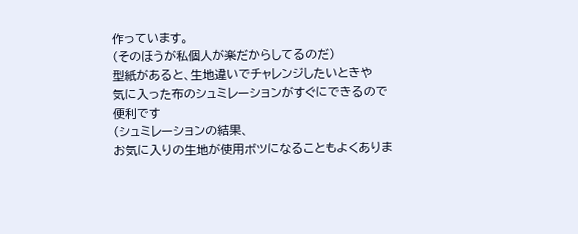作っています。
(そのほうが私個人が楽だからしてるのだ)
型紙があると、生地違いでチャレンジしたいときや
気に入った布のシュミレーションがすぐにできるので
便利です
(シュミレーションの結果、
お気に入りの生地が使用ボツになることもよくありま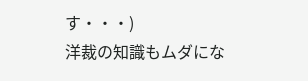す・・・)
洋裁の知識もムダにな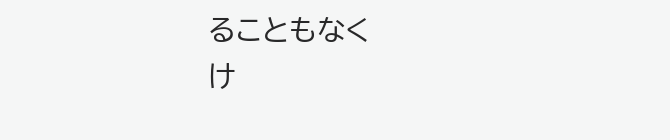ることもなく
け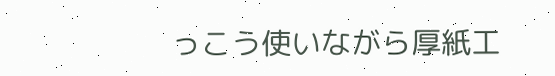っこう使いながら厚紙工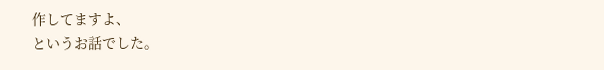作してますよ、
というお話でした。